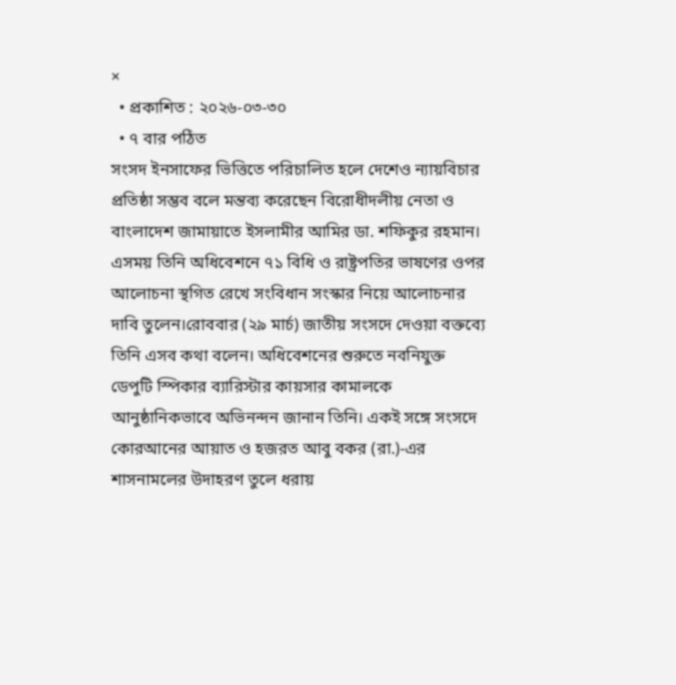×
  • প্রকাশিত : ২০২৬-০৩-৩০
  • ৭ বার পঠিত
সংসদ ইনসাফের ভিত্তিতে পরিচালিত হলে দেশেও ন্যায়বিচার প্রতিষ্ঠা সম্ভব বলে মন্তব্য করেছেন বিরোধীদলীয় নেতা ও বাংলাদেশ জামায়াতে ইসলামীর আমির ডা. শফিকুর রহমান। এসময় তিনি অধিবেশনে ৭১ বিধি ও রাষ্ট্রপতির ভাষণের ওপর আলোচনা স্থগিত রেখে সংবিধান সংস্কার নিয়ে আলোচনার দাবি তুলেন।রোববার (২৯ মার্চ) জাতীয় সংসদে দেওয়া বক্তব্যে তিনি এসব কথা বলেন। অধিবেশনের শুরুতে নবনিযুক্ত ডেপুটি স্পিকার ব্যারিস্টার কায়সার কামালকে আনুষ্ঠানিকভাবে অভিনন্দন জানান তিনি। একই সঙ্গে সংসদে কোরআনের আয়াত ও হজরত আবু বকর (রা.)-এর শাসনামলের উদাহরণ তুলে ধরায়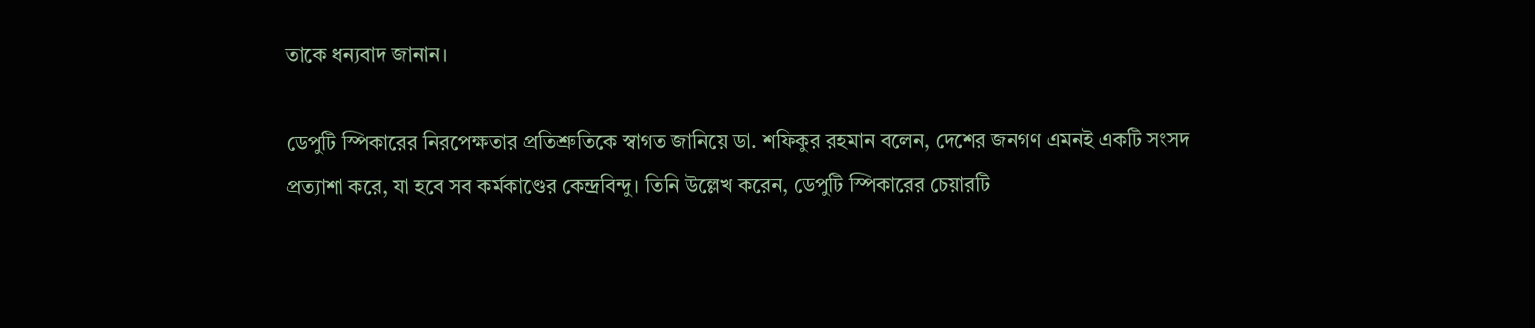তাকে ধন্যবাদ জানান।

ডেপুটি স্পিকারের নিরপেক্ষতার প্রতিশ্রুতিকে স্বাগত জানিয়ে ডা. শফিকুর রহমান বলেন, দেশের জনগণ এমনই একটি সংসদ প্রত্যাশা করে, যা হবে সব কর্মকাণ্ডের কেন্দ্রবিন্দু। তিনি উল্লেখ করেন, ডেপুটি স্পিকারের চেয়ারটি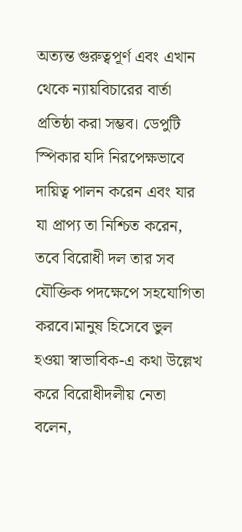অত্যন্ত গুরুত্বপূর্ণ এবং এখান থেকে ন্যায়বিচারের বার্তা প্রতিষ্ঠা করা সম্ভব। ডেপুটি স্পিকার যদি নিরপেক্ষভাবে দায়িত্ব পালন করেন এবং যার যা প্রাপ্য তা নিশ্চিত করেন, তবে বিরোধী দল তার সব যৌক্তিক পদক্ষেপে সহযোগিতা করবে।মানুষ হিসেবে ভুল হওয়া স্বাভাবিক-এ কথা উল্লেখ করে বিরোধীদলীয় নেতা বলেন,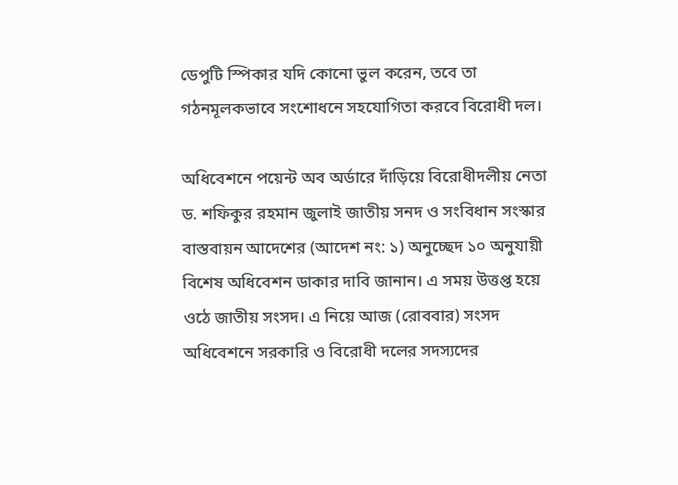ডেপুটি স্পিকার যদি কোনো ভুল করেন, তবে তা গঠনমূলকভাবে সংশোধনে সহযোগিতা করবে বিরোধী দল।

অধিবেশনে পয়েন্ট অব অর্ডারে দাঁড়িয়ে বিরোধীদলীয় নেতা ড. শফিকুর রহমান জুলাই জাতীয় সনদ ও সংবিধান সংস্কার বাস্তবায়ন আদেশের (আদেশ নং: ১) অনুচ্ছেদ ১০ অনুযায়ী বিশেষ অধিবেশন ডাকার দাবি জানান। এ সময় উত্তপ্ত হয়ে ওঠে জাতীয় সংসদ। এ নিয়ে আজ (রোববার) সংসদ অধিবেশনে সরকারি ও বিরোধী দলের সদস্যদের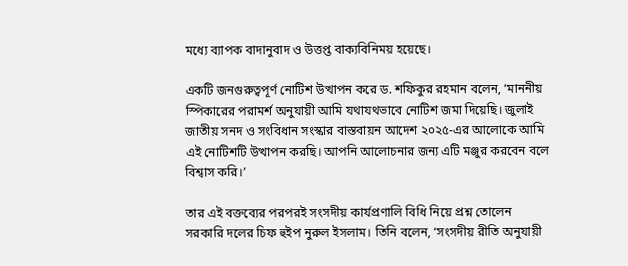মধ্যে ব্যাপক বাদানুবাদ ও উত্তপ্ত বাক্যবিনিময় হয়েছে।

একটি জনগুরুত্বপূর্ণ নোটিশ উত্থাপন করে ড. শফিকুর রহমান বলেন, ‘মাননীয় স্পিকারের পরামর্শ অনুযায়ী আমি যথাযথভাবে নোটিশ জমা দিয়েছি। জুলাই জাতীয় সনদ ও সংবিধান সংস্কার বাস্তবায়ন আদেশ ২০২৫-এর আলোকে আমি এই নোটিশটি উত্থাপন করছি। আপনি আলোচনার জন্য এটি মঞ্জুর করবেন বলে বিশ্বাস করি।’

তার এই বক্তব্যের পরপরই সংসদীয় কার্যপ্রণালি বিধি নিয়ে প্রশ্ন তোলেন সরকারি দলের চিফ হুইপ নুরুল ইসলাম। তিনি বলেন, ‘সংসদীয় রীতি অনুযায়ী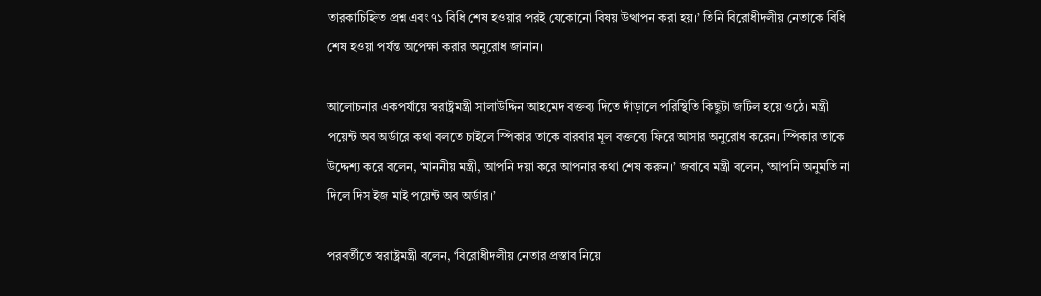তারকাচিহ্নিত প্রশ্ন এবং ৭১ বিধি শেষ হওয়ার পরই যেকোনো বিষয় উত্থাপন করা হয়।’ তিনি বিরোধীদলীয় নেতাকে বিধি শেষ হওয়া পর্যন্ত অপেক্ষা করার অনুরোধ জানান।

আলোচনার একপর্যায়ে স্বরাষ্ট্রমন্ত্রী সালাউদ্দিন আহমেদ বক্তব্য দিতে দাঁড়ালে পরিস্থিতি কিছুটা জটিল হয়ে ওঠে। মন্ত্রী পয়েন্ট অব অর্ডারে কথা বলতে চাইলে স্পিকার তাকে বারবার মূল বক্তব্যে ফিরে আসার অনুরোধ করেন। স্পিকার তাকে উদ্দেশ্য করে বলেন, ‘মাননীয় মন্ত্রী, আপনি দয়া করে আপনার কথা শেষ করুন।’ জবাবে মন্ত্রী বলেন, ‘আপনি অনুমতি না দিলে দিস ইজ মাই পয়েন্ট অব অর্ডার।’

পরবর্তীতে স্বরাষ্ট্রমন্ত্রী বলেন, ‘বিরোধীদলীয় নেতার প্রস্তাব নিয়ে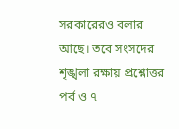সরকারেরও বলার আছে। তবে সংসদের শৃঙ্খলা রক্ষায় প্রশ্নোত্তর পর্ব ও ৭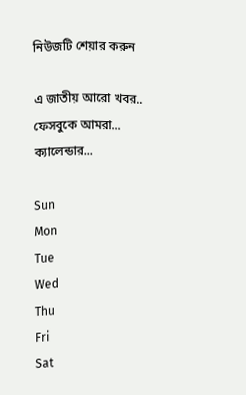নিউজটি শেয়ার করুন

এ জাতীয় আরো খবর..
ফেসবুকে আমরা...
ক্যালেন্ডার...

Sun
Mon
Tue
Wed
Thu
Fri
Sat